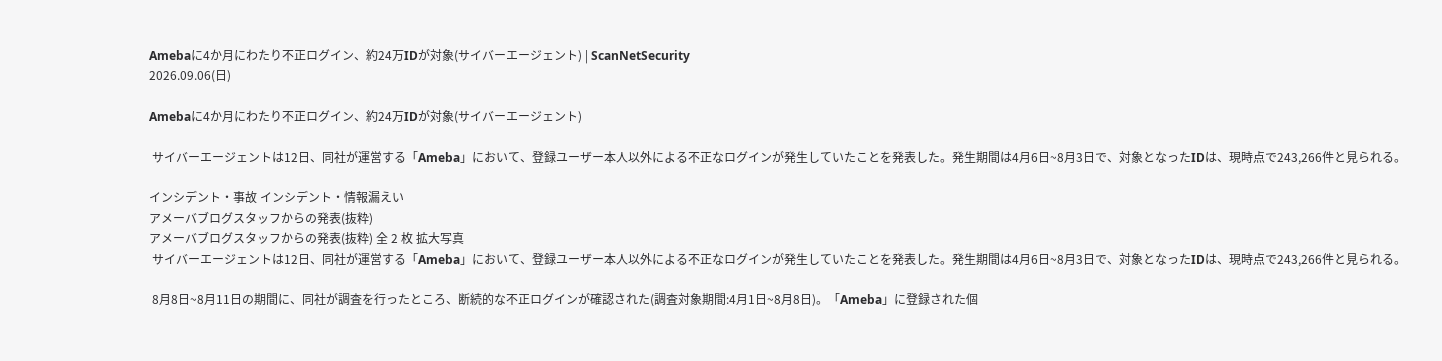Amebaに4か月にわたり不正ログイン、約24万IDが対象(サイバーエージェント) | ScanNetSecurity
2026.09.06(日)

Amebaに4か月にわたり不正ログイン、約24万IDが対象(サイバーエージェント)

 サイバーエージェントは12日、同社が運営する「Ameba」において、登録ユーザー本人以外による不正なログインが発生していたことを発表した。発生期間は4月6日~8月3日で、対象となったIDは、現時点で243,266件と見られる。

インシデント・事故 インシデント・情報漏えい
アメーバブログスタッフからの発表(抜粋)
アメーバブログスタッフからの発表(抜粋) 全 2 枚 拡大写真
 サイバーエージェントは12日、同社が運営する「Ameba」において、登録ユーザー本人以外による不正なログインが発生していたことを発表した。発生期間は4月6日~8月3日で、対象となったIDは、現時点で243,266件と見られる。

 8月8日~8月11日の期間に、同社が調査を行ったところ、断続的な不正ログインが確認された(調査対象期間:4月1日~8月8日)。「Ameba」に登録された個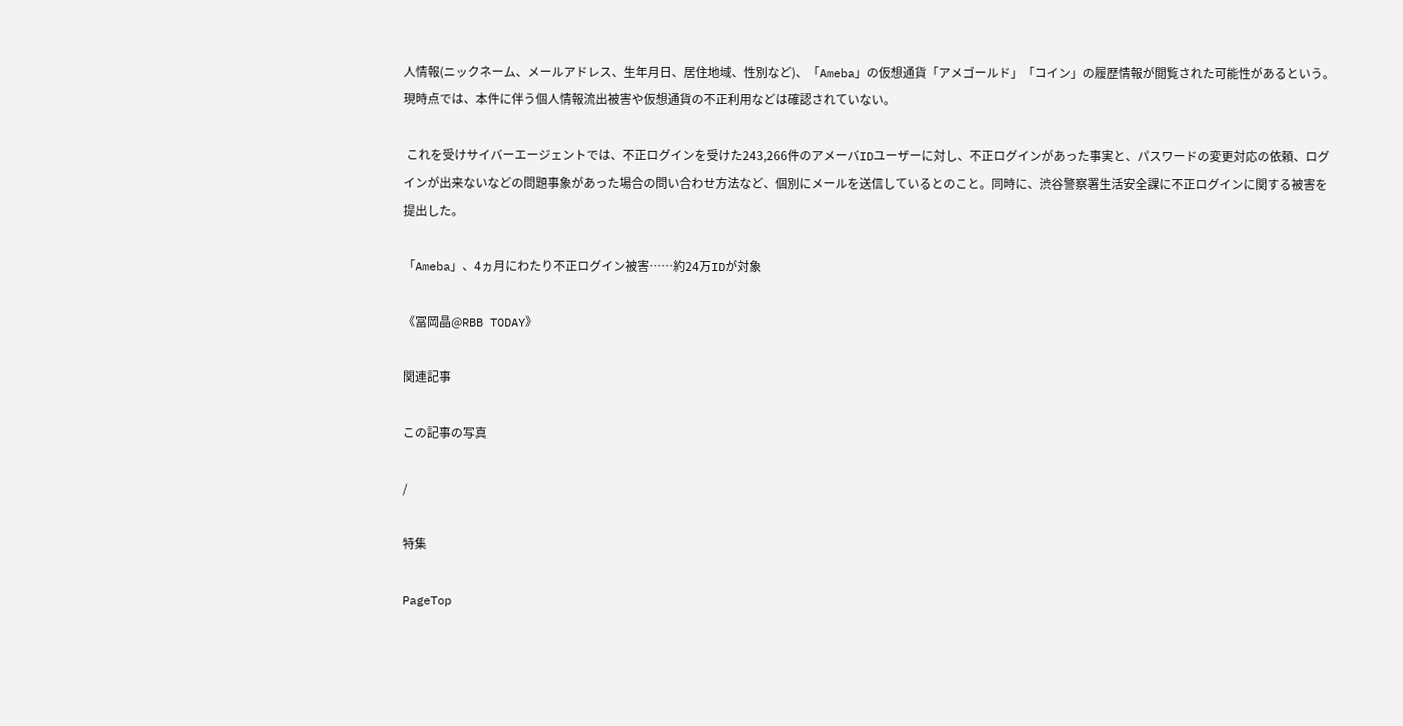人情報(ニックネーム、メールアドレス、生年月日、居住地域、性別など)、「Ameba」の仮想通貨「アメゴールド」「コイン」の履歴情報が閲覧された可能性があるという。現時点では、本件に伴う個人情報流出被害や仮想通貨の不正利用などは確認されていない。

 これを受けサイバーエージェントでは、不正ログインを受けた243,266件のアメーバIDユーザーに対し、不正ログインがあった事実と、パスワードの変更対応の依頼、ログインが出来ないなどの問題事象があった場合の問い合わせ方法など、個別にメールを送信しているとのこと。同時に、渋谷警察署生活安全課に不正ログインに関する被害を提出した。

「Ameba」、4ヵ月にわたり不正ログイン被害……約24万IDが対象

《冨岡晶@RBB TODAY》

関連記事

この記事の写真

/

特集

PageTop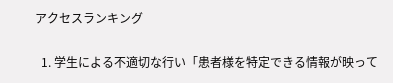アクセスランキング

  1. 学生による不適切な行い「患者様を特定できる情報が映って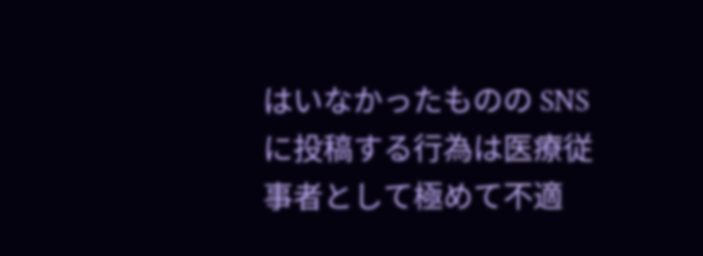はいなかったものの SNS に投稿する行為は医療従事者として極めて不適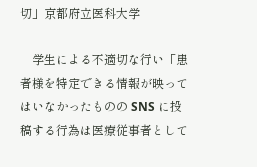切」京都府立医科大学

    学生による不適切な行い「患者様を特定できる情報が映ってはいなかったものの SNS に投稿する行為は医療従事者として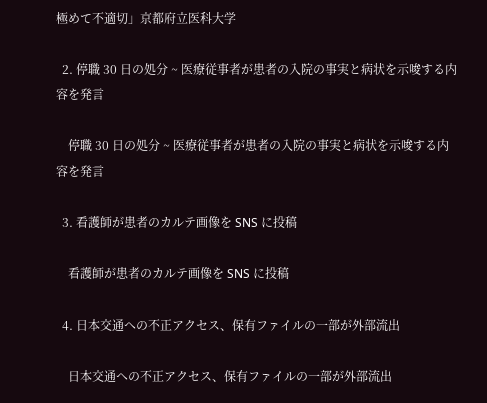極めて不適切」京都府立医科大学

  2. 停職 30 日の処分 ~ 医療従事者が患者の入院の事実と病状を示唆する内容を発言

    停職 30 日の処分 ~ 医療従事者が患者の入院の事実と病状を示唆する内容を発言

  3. 看護師が患者のカルテ画像を SNS に投稿

    看護師が患者のカルテ画像を SNS に投稿

  4. 日本交通への不正アクセス、保有ファイルの一部が外部流出

    日本交通への不正アクセス、保有ファイルの一部が外部流出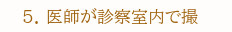5. 医師が診察室内で撮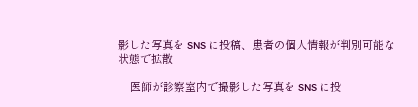影した写真を SNS に投稿、患者の個人情報が判別可能な状態で拡散

    医師が診察室内で撮影した写真を SNS に投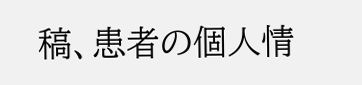稿、患者の個人情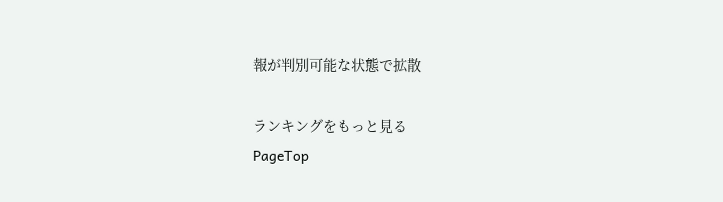報が判別可能な状態で拡散

ランキングをもっと見る
PageTop